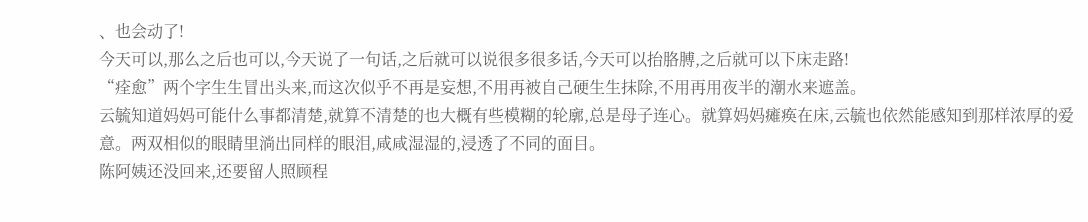、也会动了!
今天可以,那么之后也可以,今天说了一句话,之后就可以说很多很多话,今天可以抬胳膊,之后就可以下床走路!
“痊愈”两个字生生冒出头来,而这次似乎不再是妄想,不用再被自己硬生生抹除,不用再用夜半的潮水来遮盖。
云毓知道妈妈可能什么事都清楚,就算不清楚的也大概有些模糊的轮廓,总是母子连心。就算妈妈瘫痪在床,云毓也依然能感知到那样浓厚的爱意。两双相似的眼睛里淌出同样的眼泪,咸咸湿湿的,浸透了不同的面目。
陈阿姨还没回来,还要留人照顾程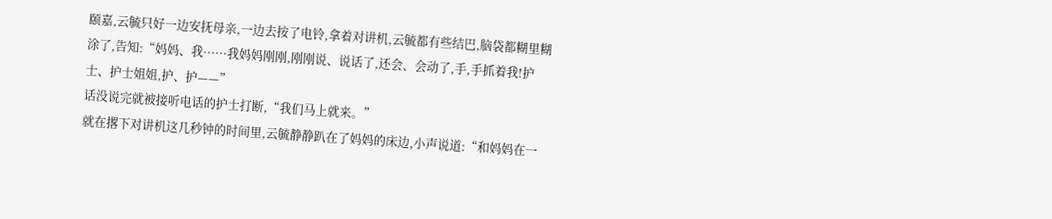颐嘉,云毓只好一边安抚母亲,一边去按了电铃,拿着对讲机,云毓都有些结巴,脑袋都糊里糊涂了,告知:“妈妈、我······我妈妈刚刚,刚刚说、说话了,还会、会动了,手,手抓着我!护士、护士姐姐,护、护——”
话没说完就被接听电话的护士打断,“我们马上就来。”
就在撂下对讲机这几秒钟的时间里,云毓静静趴在了妈妈的床边,小声说道:“和妈妈在一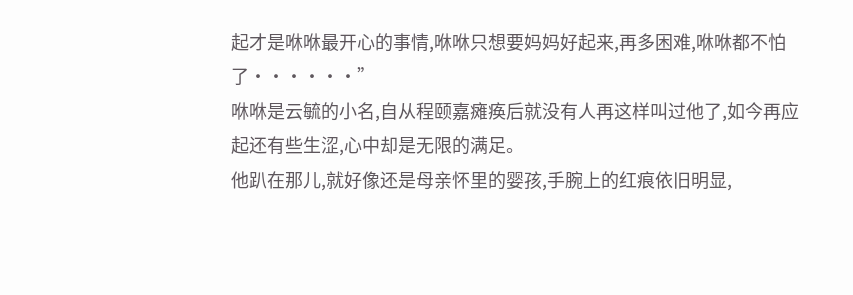起才是咻咻最开心的事情,咻咻只想要妈妈好起来,再多困难,咻咻都不怕了······”
咻咻是云毓的小名,自从程颐嘉瘫痪后就没有人再这样叫过他了,如今再应起还有些生涩,心中却是无限的满足。
他趴在那儿,就好像还是母亲怀里的婴孩,手腕上的红痕依旧明显,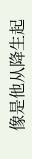像是他从降生起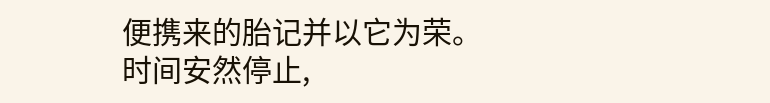便携来的胎记并以它为荣。
时间安然停止,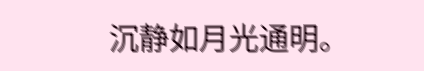沉静如月光通明。